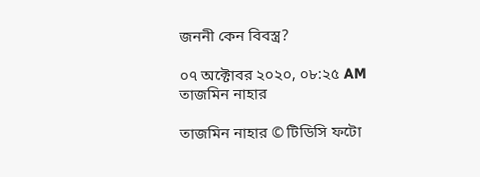জননী কেন বিবস্ত্র?

০৭ অক্টোবর ২০২০, ০৮:২৫ AM
তাজমিন নাহার

তাজমিন নাহার © টিডিসি ফটো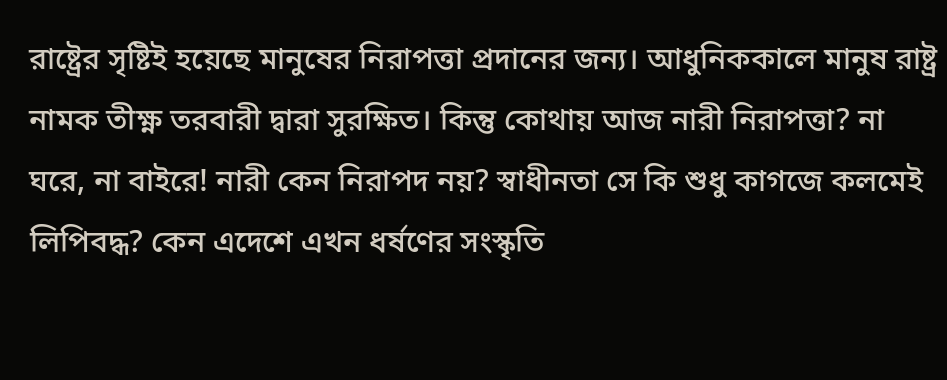রাষ্ট্রের সৃষ্টিই হয়েছে মানুষের নিরাপত্তা প্রদানের জন্য। আধুনিককালে মানুষ রাষ্ট্র নামক তীক্ষ্ণ তরবারী দ্বারা সুরক্ষিত। কিন্তু কোথায় আজ নারী নিরাপত্তা? না ঘরে, না বাইরে! নারী কেন নিরাপদ নয়? স্বাধীনতা সে কি শুধু কাগজে কলমেই লিপিবদ্ধ? কেন এদেশে এখন ধর্ষণের সংস্কৃতি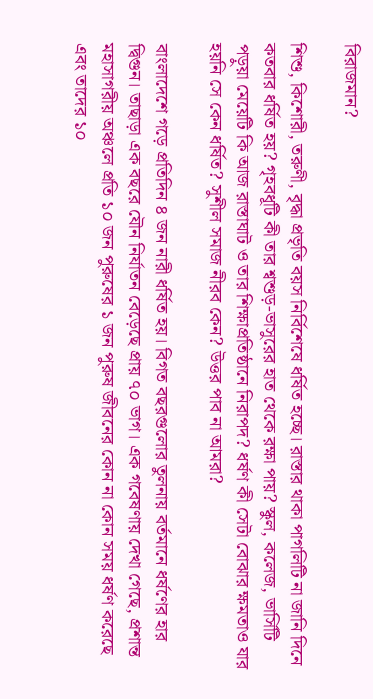বিরাজমান?

শিশু, কিশোরী, তরুণী, বৃদ্ধা প্রভৃতি বয়স নির্বিশেষে ধর্ষিত হচ্ছে। রাস্তার থাকা পাগলিটি না জানি দিনে কতবার ধর্ষিত হয়? গৃহবধূটি কী তার শ্বশুড়-ভাসুরের হাত থেকে রক্ষা পায়? স্কুল, কলেজ, ভার্সিটি পড়ুয়া মেয়েটি কি আজ রাস্তাঘাট ও তার শিক্ষাপ্রতিষ্ঠানে নিরাপদ? ধর্ষণ কী সেটা বোঝার ক্ষমতাও যার হয়নি সে কেন ধর্ষিত? সুশীল সমাজ নীরব কেন? উত্তর পাব না আমরা?

বাংলাদেশে গড়ে প্রতিদিন ৪ জন নারী ধর্ষিত হয়। বিগত বছরগুলোর তুলনায় বর্তমানে ধর্ষণের হার দ্বিগুন। তাছাড়া এক বছরে যৌন নির্যাতন বেড়েছে প্রায় ৭০ ভাগ। এক গবেষণায় দেখা গেছে, প্রশান্ত মহাসাগরীয় অঞ্চলে প্রতি ১০ জন পুরুষের ১ জন পুরুষ জীবনের কোন না কোন সময় ধর্ষণ করেছে এবং তাদের ১০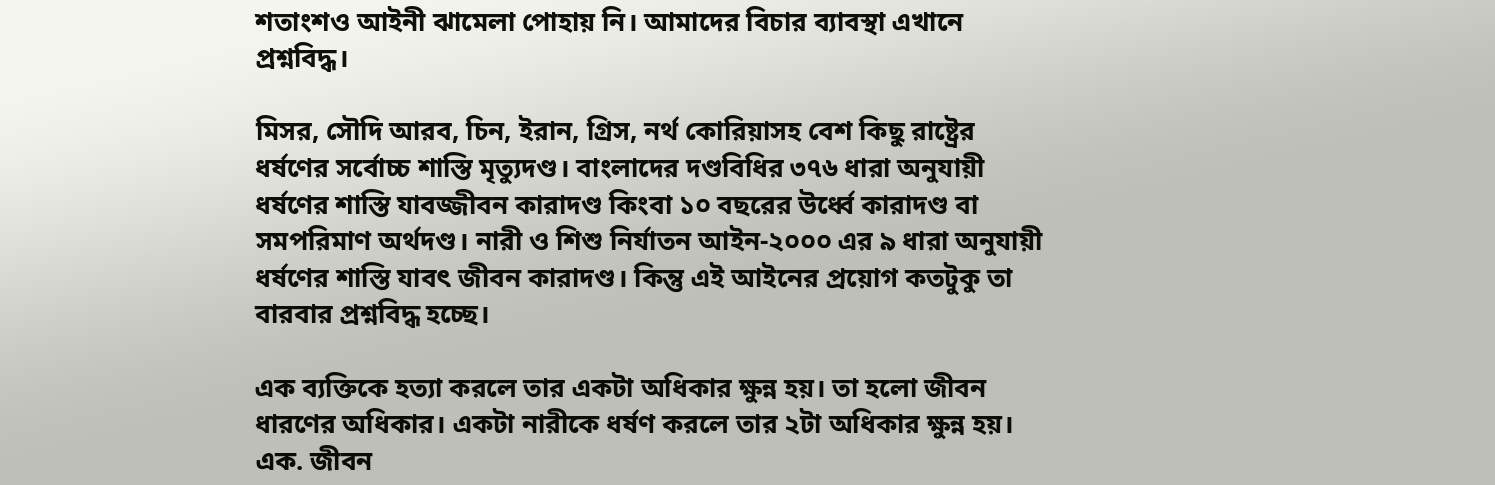শতাংশও আইনী ঝামেলা পোহায় নি। আমাদের বিচার ব্যাবস্থা এখানে প্রশ্নবিদ্ধ।

মিসর, সৌদি আরব, চিন, ইরান, গ্রিস, নর্থ কোরিয়াসহ বেশ কিছু রাষ্ট্রের ধর্ষণের সর্বোচ্চ শাস্তি মৃত্যুদণ্ড। বাংলাদের দণ্ডবিধির ৩৭৬ ধারা অনুযায়ী ধর্ষণের শাস্তি যাবজ্জীবন কারাদণ্ড কিংবা ১০ বছরের উর্ধ্বে কারাদণ্ড বা সমপরিমাণ অর্থদণ্ড। নারী ও শিশু নির্যাতন আইন-২০০০ এর ৯ ধারা অনুযায়ী ধর্ষণের শাস্তি যাবৎ জীবন কারাদণ্ড। কিন্তু এই আইনের প্রয়োগ কতটুকু তা বারবার প্রশ্নবিদ্ধ হচ্ছে।

এক ব্যক্তিকে হত্যা করলে তার একটা অধিকার ক্ষুন্ন হয়। তা হলো জীবন ধারণের অধিকার। একটা নারীকে ধর্ষণ করলে তার ২টা অধিকার ক্ষুন্ন হয়। এক. জীবন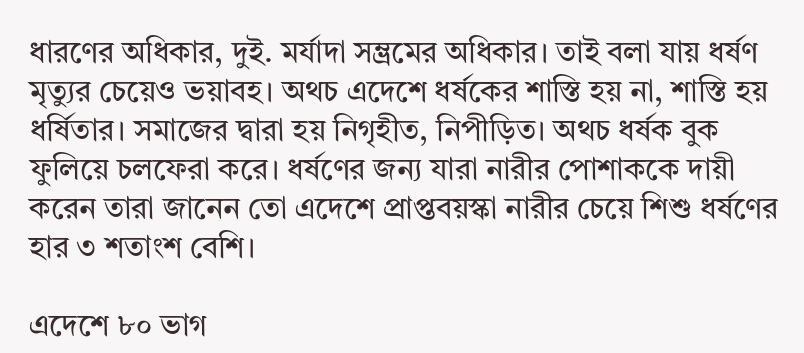ধারণের অধিকার, দুই. মর্যাদা সম্ভ্রমের অধিকার। তাই বলা যায় ধর্ষণ মৃত্যুর চেয়েও ভয়াবহ। অথচ এদেশে ধর্ষকের শাস্তি হয় না, শাস্তি হয় ধর্ষিতার। সমাজের দ্বারা হয় নিগৃহীত, নিপীড়িত। অথচ ধর্ষক বুক ফুলিয়ে চলফেরা করে। ধর্ষণের জন্য যারা নারীর পোশাককে দায়ী করেন তারা জানেন তো এদেশে প্রাপ্তবয়স্কা নারীর চেয়ে শিশু ধর্ষণের হার ৩ শতাংশ বেশি।

এদেশে ৮০ ভাগ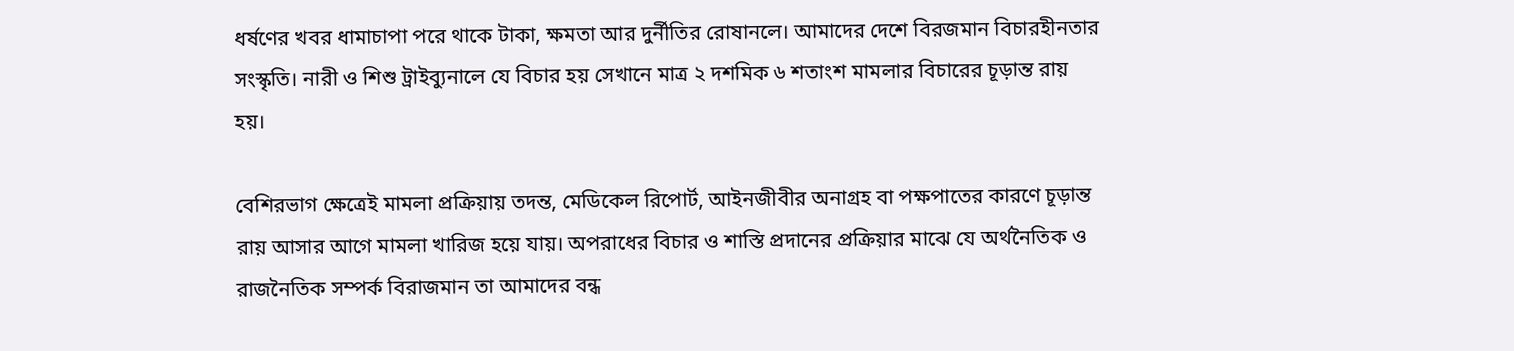ধর্ষণের খবর ধামাচাপা পরে থাকে টাকা, ক্ষমতা আর দুর্নীতির রোষানলে। আমাদের দেশে বিরজমান বিচারহীনতার সংস্কৃতি। নারী ও শিশু ট্রাইব্যুনালে যে বিচার হয় সেখানে মাত্র ২ দশমিক ৬ শতাংশ মামলার বিচারের চূড়ান্ত রায় হয়।

বেশিরভাগ ক্ষেত্রেই মামলা প্রক্রিয়ায় তদন্ত, মেডিকেল রিপোর্ট, আইনজীবীর অনাগ্রহ বা পক্ষপাতের কারণে চূড়ান্ত রায় আসার আগে মামলা খারিজ হয়ে যায়। অপরাধের বিচার ও শাস্তি প্রদানের প্রক্রিয়ার মাঝে যে অর্থনৈতিক ও রাজনৈতিক সম্পর্ক বিরাজমান তা আমাদের বন্ধ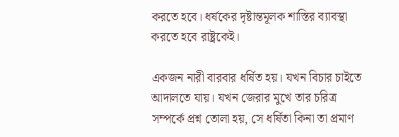করতে হবে। ধর্ষকের দৃষ্টান্তমূলক শাস্তির ব্যাবস্থা করতে হবে রাষ্ট্রকেই।

একজন নারী বারবার ধর্ষিত হয়। যখন বিচার চাইতে আদালতে যায়। যখন জেরার মুখে তার চরিত্র সম্পর্কে প্রশ্ন তোলা হয়, সে ধর্ষিতা কিনা তা প্রমাণ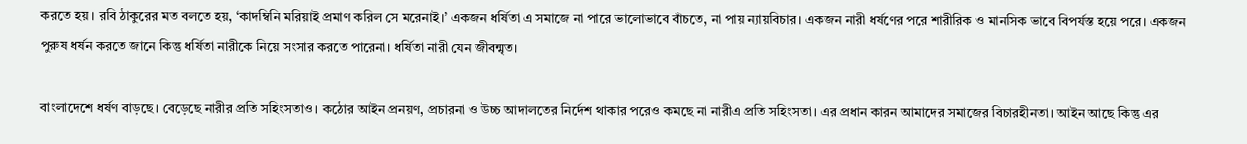করতে হয়। রবি ঠাকুরের মত বলতে হয়, ‘কাদম্বিনি মরিয়াই প্রমাণ করিল সে মরেনাই।’ একজন ধর্ষিতা এ সমাজে না পারে ভালোভাবে বাঁচতে, না পায় ন্যায়বিচার। একজন নারী ধর্ষণের পরে শারীরিক ও মানসিক ভাবে বিপর্যস্ত হয়ে পরে। একজন পুরুষ ধর্ষন করতে জানে কিন্তু ধর্ষিতা নারীকে নিয়ে সংসার করতে পারেনা। ধর্ষিতা নারী যেন জীবন্মৃত।

বাংলাদেশে ধর্ষণ বাড়ছে। বেড়েছে নারীর প্রতি সহিংসতাও। কঠোর আইন প্রনয়ণ, প্রচারনা ও উচ্চ আদালতের নির্দেশ থাকার পরেও কমছে না নারীএ প্রতি সহিংসতা। এর প্রধান কারন আমাদের সমাজের বিচারহীনতা। আইন আছে কিন্তু এর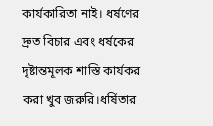কার্যকারিতা নাই। ধর্ষণের দ্রুত বিচার এবং ধর্ষকের দৃষ্টান্তমূলক শাস্তি কার্যকর করা খুব জরুরি।ধর্ষিতার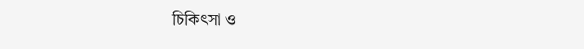চিকিৎসা ও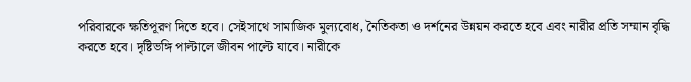পরিবারকে ক্ষতিপূরণ দিতে হবে। সেইসাথে সামাজিক মুল্যবোধ, নৈতিকতা ও দর্শনের উন্নয়ন করতে হবে এবং নারীর প্রতি সম্মান বৃদ্ধি করতে হবে। দৃষ্টিভঙ্গি পাল্টালে জীবন পাল্টে যাবে। নারীকে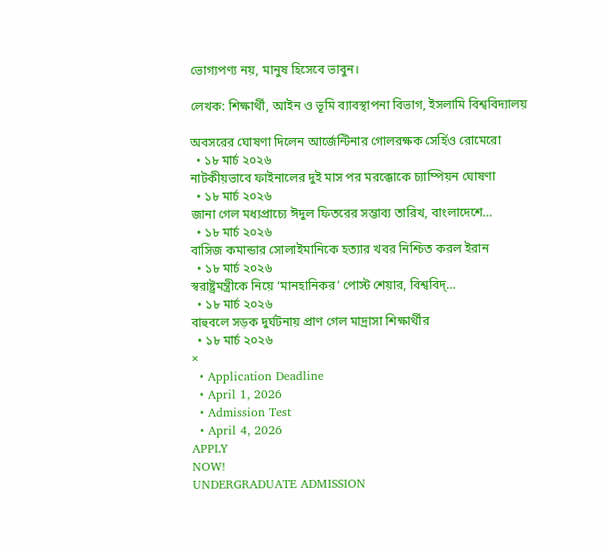ভোগ্যপণ্য নয়, মানুষ হিসেবে ভাবুন।

লেখক: শিক্ষার্থী, আইন ও ভূমি ব্যাবস্থাপনা বিভাগ, ইসলামি বিশ্ববিদ্যালয়

অবসরের ঘোষণা দিলেন আর্জেন্টিনার গোলরক্ষক সের্হিও রোমেরো
  • ১৮ মার্চ ২০২৬
নাটকীয়ভাবে ফাইনালের দুই মাস পর মরক্কোকে চ্যাম্পিয়ন ঘোষণা
  • ১৮ মার্চ ২০২৬
জানা গেল মধ্যপ্রাচ্যে ঈদুল ফিতরের সম্ভাব্য তারিখ, বাংলাদেশে…
  • ১৮ মার্চ ২০২৬
বাসিজ কমান্ডার সোলাইমানিকে হত্যার খবর নিশ্চিত করল ইরান
  • ১৮ মার্চ ২০২৬
স্বরাষ্ট্রমন্ত্রীকে নিয়ে ‘মানহানিকর’ পোস্ট শেয়ার, বিশ্ববিদ্…
  • ১৮ মার্চ ২০২৬
বাহুবলে সড়ক দুর্ঘটনায় প্রাণ গেল মাদ্রাসা শিক্ষার্থীর
  • ১৮ মার্চ ২০২৬
×
  • Application Deadline
  • April 1, 2026
  • Admission Test
  • April 4, 2026
APPLY
NOW!
UNDERGRADUATE ADMISSION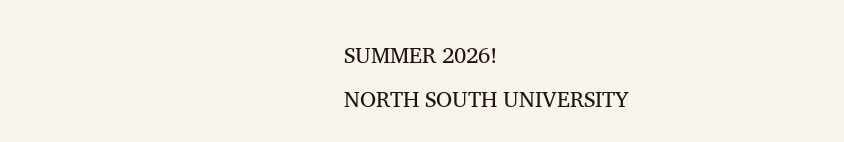SUMMER 2026!
NORTH SOUTH UNIVERSITY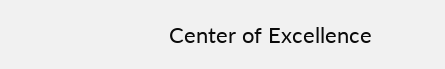Center of Excellence